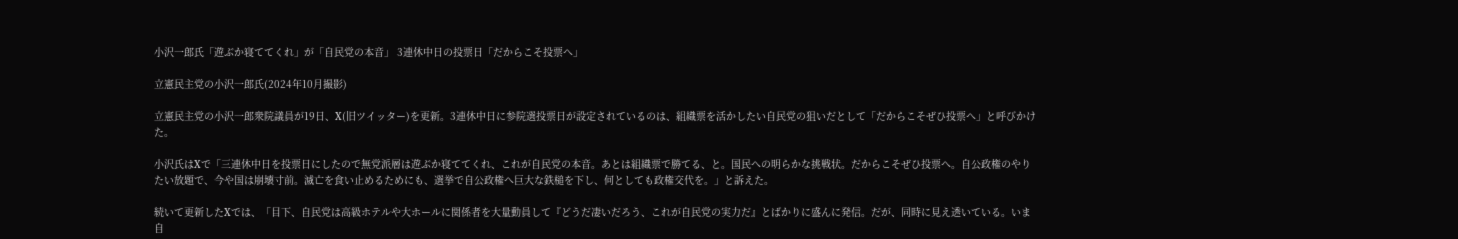小沢一郎氏「遊ぶか寝ててくれ」が「自民党の本音」 3連休中日の投票日「だからこそ投票へ」

立憲民主党の小沢一郎氏(2024年10月撮影)

立憲民主党の小沢一郎衆院議員が19日、X(旧ツイッター)を更新。3連休中日に参院選投票日が設定されているのは、組織票を活かしたい自民党の狙いだとして「だからこそぜひ投票へ」と呼びかけた。

小沢氏はXで「三連休中日を投票日にしたので無党派層は遊ぶか寝ててくれ、これが自民党の本音。あとは組織票で勝てる、と。国民への明らかな挑戦状。だからこそぜひ投票へ。自公政権のやりたい放題で、今や国は崩壊寸前。滅亡を食い止めるためにも、選挙で自公政権へ巨大な鉄槌を下し、何としても政権交代を。」と訴えた。

続いて更新したXでは、「目下、自民党は高級ホテルや大ホールに関係者を大量動員して『どうだ凄いだろう、これが自民党の実力だ』とばかりに盛んに発信。だが、同時に見え透いている。いま自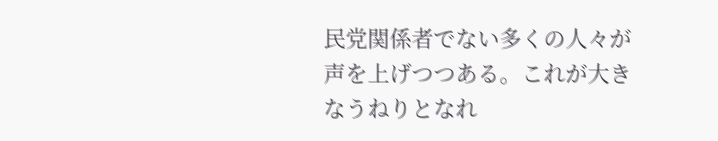民党関係者でない多くの人々が声を上げつつある。これが大きなうねりとなれ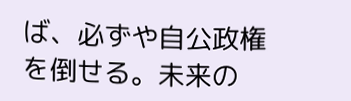ば、必ずや自公政権を倒せる。未来の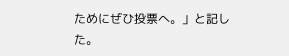ためにぜひ投票へ。」と記した。